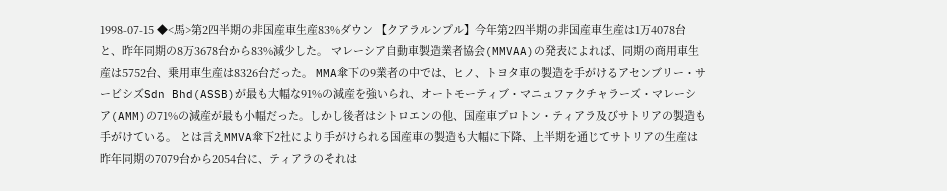1998-07-15 ◆<馬>第2四半期の非国産車生産83%ダウン 【クアラルンプル】今年第2四半期の非国産車生産は1万4078台と、昨年同期の8万3678台から83%減少した。 マレーシア自動車製造業者協会(MMVAA)の発表によれば、同期の商用車生産は5752台、乗用車生産は8326台だった。 MMA傘下の9業者の中では、ヒノ、トヨタ車の製造を手がけるアセンブリー・サービシズSdn Bhd(ASSB)が最も大幅な91%の減産を強いられ、オートモーティブ・マニュファクチャラーズ・マレーシア(AMM)の71%の減産が最も小幅だった。しかし後者はシトロエンの他、国産車プロトン・ティアラ及びサトリアの製造も手がけている。 とは言えMMVA傘下2社により手がけられる国産車の製造も大幅に下降、上半期を通じてサトリアの生産は昨年同期の7079台から2054台に、ティアラのそれは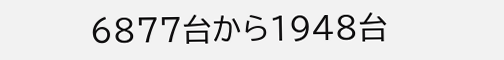6877台から1948台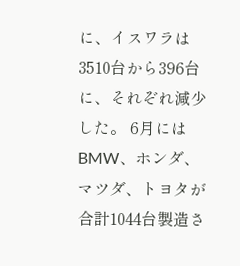に、イスワラは3510台から396台に、それぞれ減少した。 6月にはBMW、ホンダ、マツダ、トヨタが合計1044台製造さ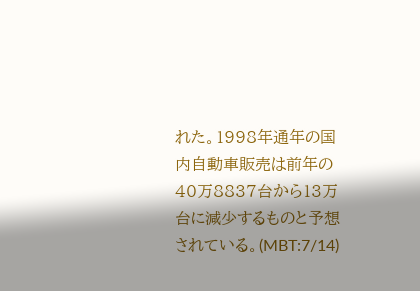れた。1998年通年の国内自動車販売は前年の40万8837台から13万台に減少するものと予想されている。(MBT:7/14)